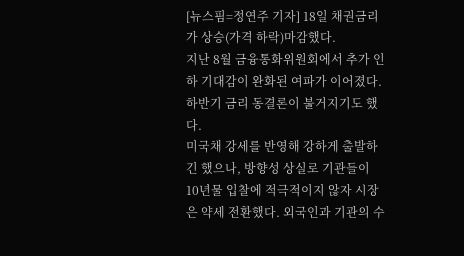[뉴스핌=정연주 기자] 18일 채권금리가 상승(가격 하락)마감했다.
지난 8월 금융통화위원회에서 추가 인하 기대감이 완화된 여파가 이어졌다. 하반기 금리 동결론이 불거지기도 했다.
미국채 강세를 반영해 강하게 출발하긴 했으나, 방향성 상실로 기관들이 10년물 입찰에 적극적이지 않자 시장은 약세 전환했다. 외국인과 기관의 수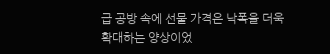급 공방 속에 선물 가격은 낙폭을 더욱 확대하는 양상이었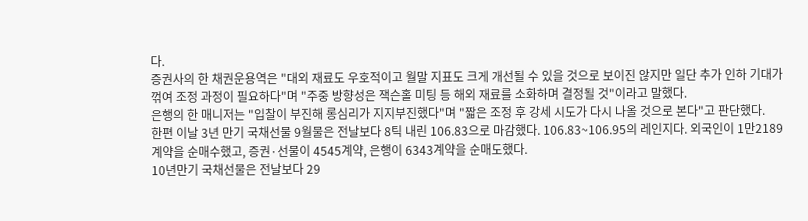다.
증권사의 한 채권운용역은 "대외 재료도 우호적이고 월말 지표도 크게 개선될 수 있을 것으로 보이진 않지만 일단 추가 인하 기대가 꺾여 조정 과정이 필요하다"며 "주중 방향성은 잭슨홀 미팅 등 해외 재료를 소화하며 결정될 것"이라고 말했다.
은행의 한 매니저는 "입찰이 부진해 롱심리가 지지부진했다"며 "짧은 조정 후 강세 시도가 다시 나올 것으로 본다"고 판단했다.
한편 이날 3년 만기 국채선물 9월물은 전날보다 8틱 내린 106.83으로 마감했다. 106.83~106.95의 레인지다. 외국인이 1만2189계약을 순매수했고, 증권·선물이 4545계약, 은행이 6343계약을 순매도했다.
10년만기 국채선물은 전날보다 29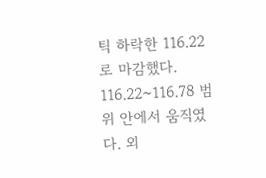틱 하락한 116.22로 마감했다. 116.22~116.78 범위 안에서 움직였다. 외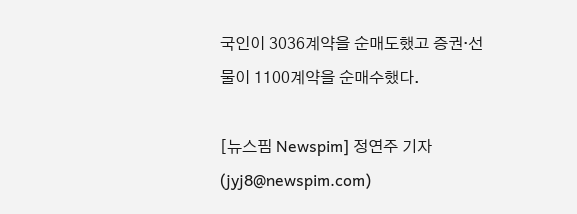국인이 3036계약을 순매도했고 증권·선물이 1100계약을 순매수했다.

[뉴스핌 Newspim] 정연주 기자 (jyj8@newspim.com)